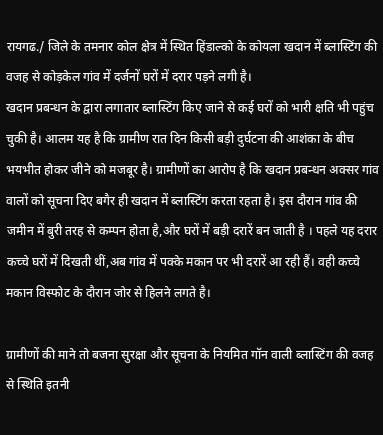रायगढ./ जिले के तमनार कोल क्षेत्र में स्थित हिंडाल्को के कोयला खदान में ब्लास्टिंग की वजह से कोड़केल गांव में दर्जनों घरों में दरार पड़ने लगी है।
खदान प्रबन्धन के द्वारा लगातार ब्लास्टिंग किए जाने से कई घरों को भारी क्षति भी पहुंच चुकी है। आलम यह है कि ग्रामीण रात दिन किसी बड़ी दुर्घटना की आशंका के बीच भयभीत होकर जीने को मजबूर है। ग्रामीणों का आरोप है कि खदान प्रबन्धन अक्सर गांव वालों को सूचना दिए बगैर ही खदान में ब्लास्टिंग करता रहता है। इस दौरान गांव की जमीन में बुरी तरह से कम्पन होता है,और घरों में बड़ी दरारें बन जाती है । पहले यह दरार कच्चे घरों में दिखती थीं,अब गांव में पक्के मकान पर भी दरारें आ रही हैं। वही कच्चे मकान विस्फोट के दौरान जोर से हिलने लगते है।

ग्रामीणों की माने तो बजना सुरक्षा और सूचना के नियमित गॉन वाली ब्लास्टिंग की वजह से स्थिति इतनी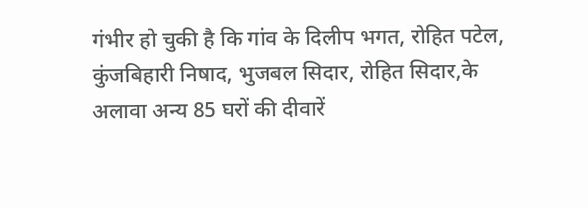गंभीर हो चुकी है कि गांव के दिलीप भगत, रोहित पटेल, कुंजबिहारी निषाद, भुजबल सिदार, रोहित सिदार,के अलावा अन्य 85 घरों की दीवारें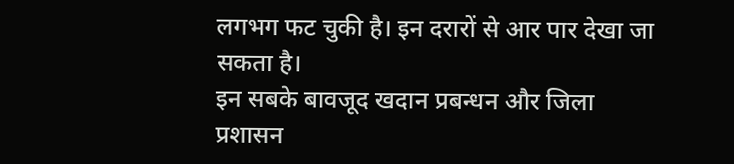लगभग फट चुकी है। इन दरारों से आर पार देखा जा सकता है।
इन सबके बावजूद खदान प्रबन्धन और जिला प्रशासन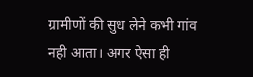ग्रामीणों की सुध लेने कभी गांव नही आता। अगर ऐसा ही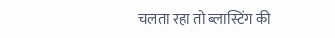चलता रहा तो ब्लास्टिंग की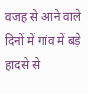वजह से आने वाले दिनों में गांव में बड़े हादसे से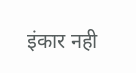इंकार नही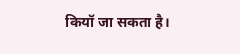कियॉ जा सकता है।